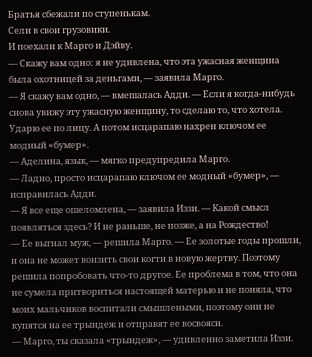Братья сбежали по ступенькам.
Сели в свои грузовики.
И поехали к Марго и Дэйву.
— Скажу вам одно: я не удивлена, что эта ужасная женщина была охотницей за деньгами, — заявила Марго.
— Я скажу вам одно, — вмешалась Адди. — Если я когда-нибудь снова увижу эту ужасную женщину, то сделаю то, что хотела. Ударю ее по лицу. А потом исцарапаю нахрен ключом ее модный «бумер».
— Аделина, язык, — мягко предупредила Марго.
— Ладно, просто исцарапаю ключом ее модный «бумер», — исправилась Адди.
— Я все еще ошеломлена, — заявила Иззи. — Какой смысл появляться здесь? И не раньше, не позже, а на Рождество!
— Ее выгнал муж, — решила Марго. — Ее золотые годы прошли, и она не может вонзить свои когти в новую жертву. Поэтому решила попробовать что-то другое. Ее проблема в том, что она не сумела притвориться настоящей матерью и не поняла, что моих мальчиков воспитали смышлеными, поэтому они не купятся на ее трындеж и отправят ее восвояси.
— Марго, ты сказала «трындеж», — удивленно заметила Иззи.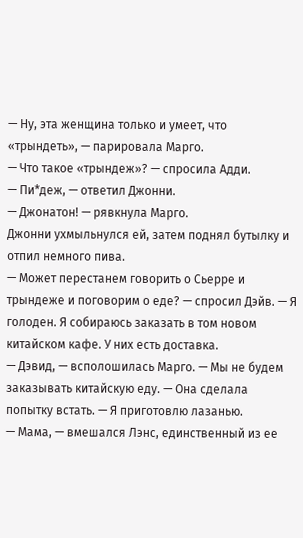— Ну, эта женщина только и умеет, что «трындеть», — парировала Марго.
— Что такое «трындеж»? — спросила Адди.
— Пи*деж, — ответил Джонни.
— Джонатон! — рявкнула Марго.
Джонни ухмыльнулся ей, затем поднял бутылку и отпил немного пива.
— Может перестанем говорить о Сьерре и трындеже и поговорим о еде? — спросил Дэйв. — Я голоден. Я собираюсь заказать в том новом китайском кафе. У них есть доставка.
— Дэвид, — всполошилась Марго. — Мы не будем заказывать китайскую еду. — Она сделала попытку встать. — Я приготовлю лазанью.
— Мама, — вмешался Лэнс, единственный из ее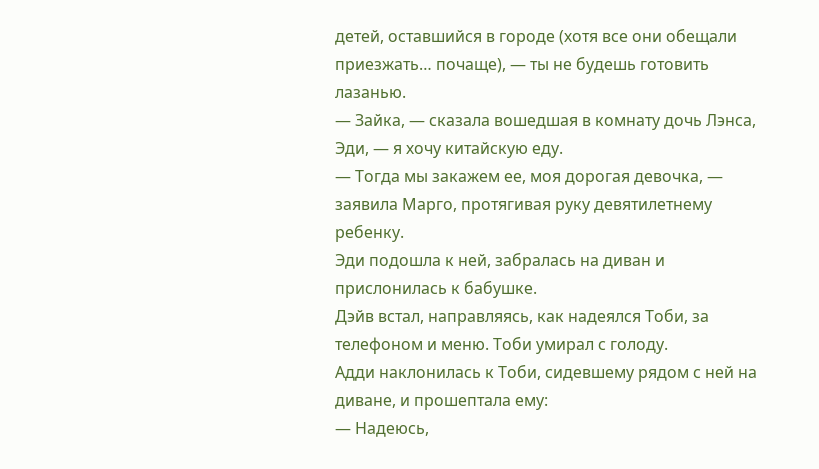детей, оставшийся в городе (хотя все они обещали приезжать… почаще), — ты не будешь готовить лазанью.
— Зайка, — сказала вошедшая в комнату дочь Лэнса, Эди, — я хочу китайскую еду.
— Тогда мы закажем ее, моя дорогая девочка, — заявила Марго, протягивая руку девятилетнему ребенку.
Эди подошла к ней, забралась на диван и прислонилась к бабушке.
Дэйв встал, направляясь, как надеялся Тоби, за телефоном и меню. Тоби умирал с голоду.
Адди наклонилась к Тоби, сидевшему рядом с ней на диване, и прошептала ему:
— Надеюсь,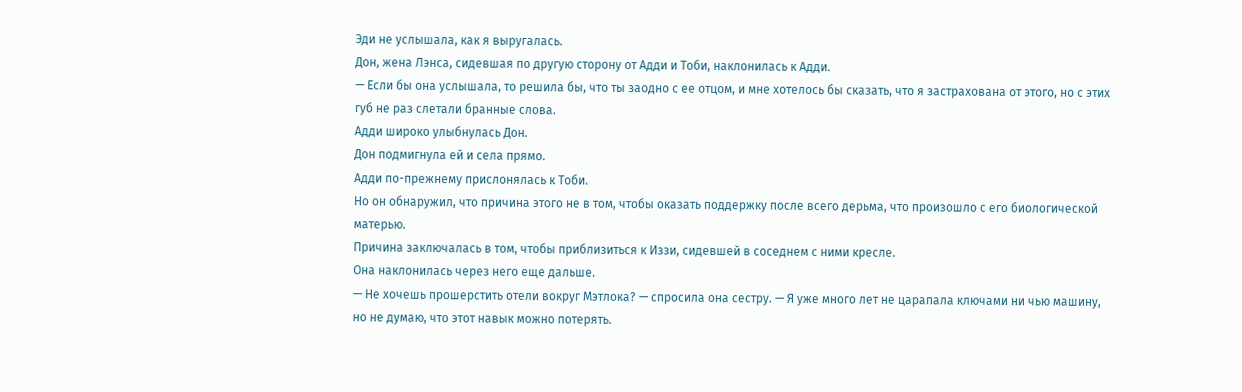Эди не услышала, как я выругалась.
Дон, жена Лэнса, сидевшая по другую сторону от Адди и Тоби, наклонилась к Адди.
— Если бы она услышала, то решила бы, что ты заодно с ее отцом, и мне хотелось бы сказать, что я застрахована от этого, но с этих губ не раз слетали бранные слова.
Адди широко улыбнулась Дон.
Дон подмигнула ей и села прямо.
Адди по-прежнему прислонялась к Тоби.
Но он обнаружил, что причина этого не в том, чтобы оказать поддержку после всего дерьма, что произошло с его биологической матерью.
Причина заключалась в том, чтобы приблизиться к Иззи, сидевшей в соседнем с ними кресле.
Она наклонилась через него еще дальше.
— Не хочешь прошерстить отели вокруг Мэтлока? — спросила она сестру. — Я уже много лет не царапала ключами ни чью машину, но не думаю, что этот навык можно потерять.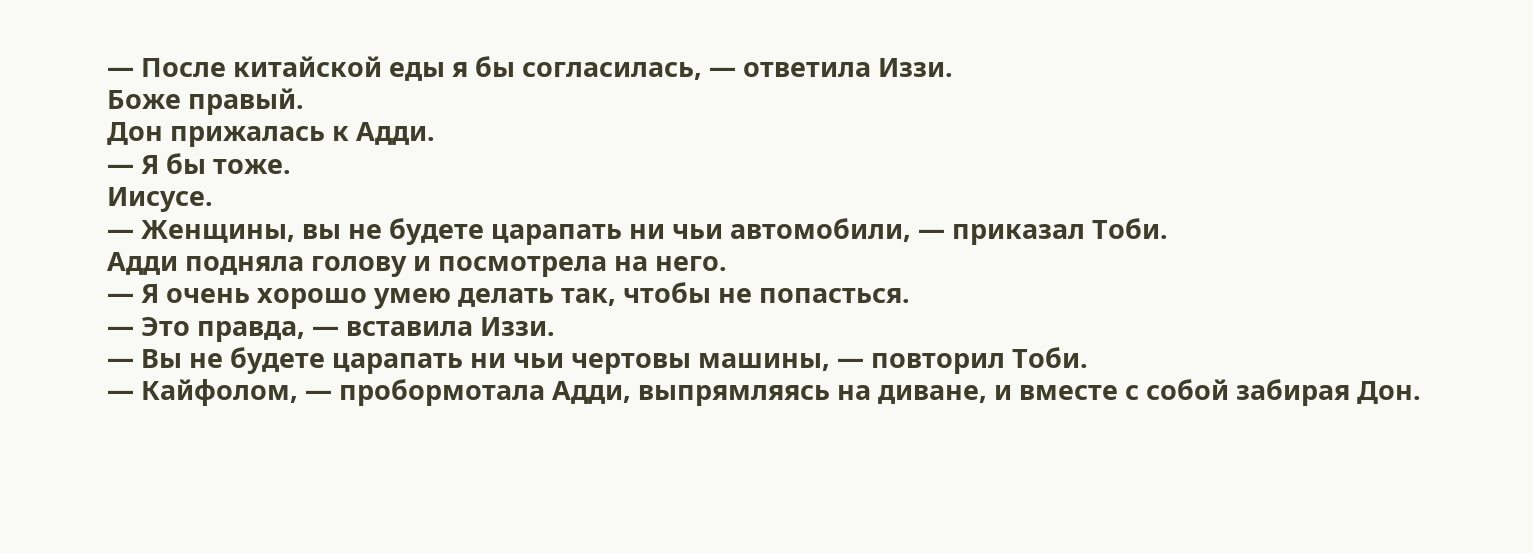— После китайской еды я бы согласилась, — ответила Иззи.
Боже правый.
Дон прижалась к Адди.
— Я бы тоже.
Иисусе.
— Женщины, вы не будете царапать ни чьи автомобили, — приказал Тоби.
Адди подняла голову и посмотрела на него.
— Я очень хорошо умею делать так, чтобы не попасться.
— Это правда, — вставила Иззи.
— Вы не будете царапать ни чьи чертовы машины, — повторил Тоби.
— Кайфолом, — пробормотала Адди, выпрямляясь на диване, и вместе с собой забирая Дон.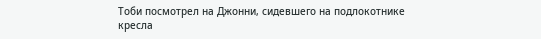Тоби посмотрел на Джонни, сидевшего на подлокотнике кресла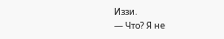Иззи.
— Что? Я не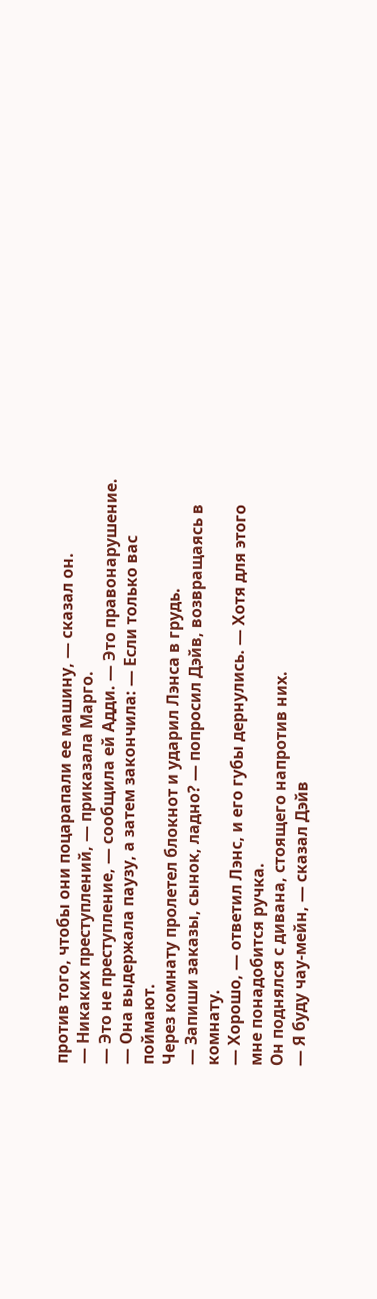против того, чтобы они поцарапали ее машину, — сказал он.
— Никаких преступлений, — приказала Марго.
— Это не преступление, — сообщила ей Адди. — Это правонарушение. — Она выдержала паузу, а затем закончила: — Если только вас поймают.
Через комнату пролетел блокнот и ударил Лэнса в грудь.
— Запиши заказы, сынок, ладно? — попросил Дэйв, возвращаясь в комнату.
— Хорошо, — ответил Лэнс, и его губы дернулись. — Хотя для этого мне понадобится ручка.
Он поднялся с дивана, стоящего напротив них.
— Я буду чау-мейн, — сказал Дэйв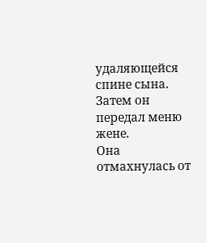удаляющейся спине сына.
Затем он передал меню жене.
Она отмахнулась от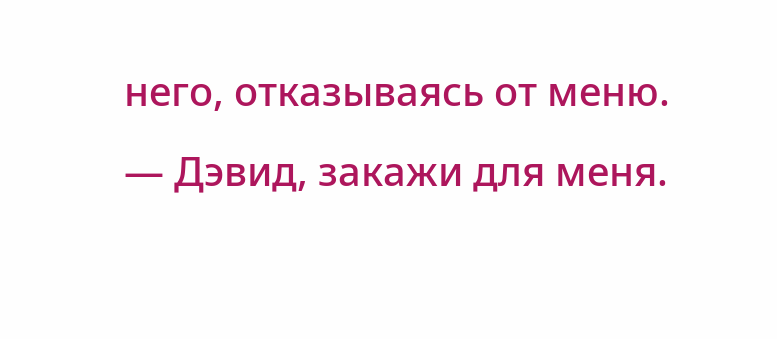него, отказываясь от меню.
— Дэвид, закажи для меня.